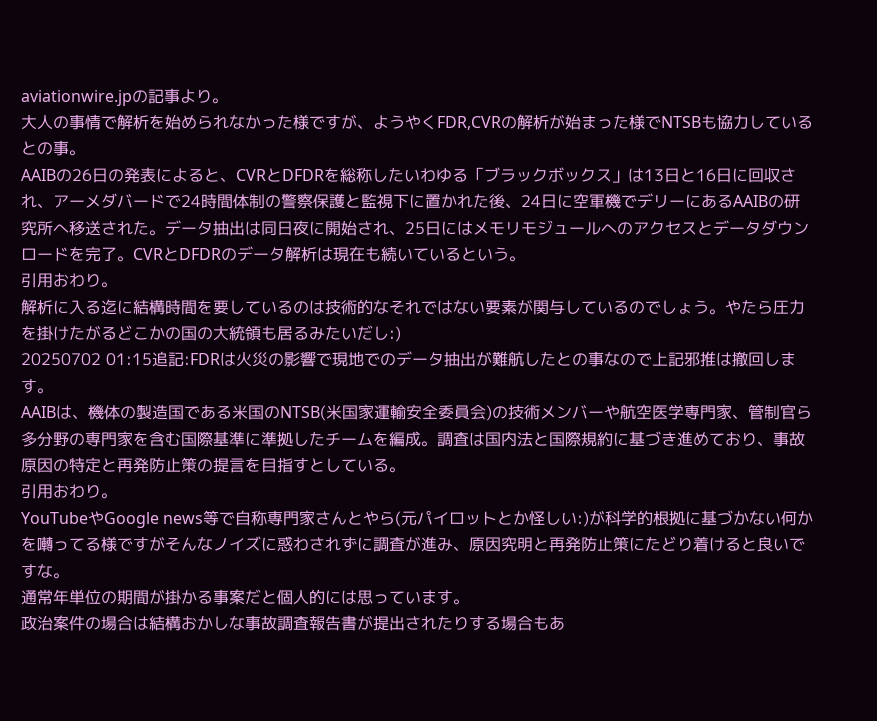aviationwire.jpの記事より。
大人の事情で解析を始められなかった様ですが、ようやくFDR,CVRの解析が始まった様でNTSBも協力しているとの事。
AAIBの26日の発表によると、CVRとDFDRを総称したいわゆる「ブラックボックス」は13日と16日に回収され、アーメダバードで24時間体制の警察保護と監視下に置かれた後、24日に空軍機でデリーにあるAAIBの研究所へ移送された。データ抽出は同日夜に開始され、25日にはメモリモジュールへのアクセスとデータダウンロードを完了。CVRとDFDRのデータ解析は現在も続いているという。
引用おわり。
解析に入る迄に結構時間を要しているのは技術的なそれではない要素が関与しているのでしょう。やたら圧力を掛けたがるどこかの国の大統領も居るみたいだし:)
20250702 01:15追記:FDRは火災の影響で現地でのデータ抽出が難航したとの事なので上記邪推は撤回します。
AAIBは、機体の製造国である米国のNTSB(米国家運輸安全委員会)の技術メンバーや航空医学専門家、管制官ら多分野の専門家を含む国際基準に準拠したチームを編成。調査は国内法と国際規約に基づき進めており、事故原因の特定と再発防止策の提言を目指すとしている。
引用おわり。
YouTubeやGoogle news等で自称専門家さんとやら(元パイロットとか怪しい:)が科学的根拠に基づかない何かを囀ってる様ですがそんなノイズに惑わされずに調査が進み、原因究明と再発防止策にたどり着けると良いですな。
通常年単位の期間が掛かる事案だと個人的には思っています。
政治案件の場合は結構おかしな事故調査報告書が提出されたりする場合もあ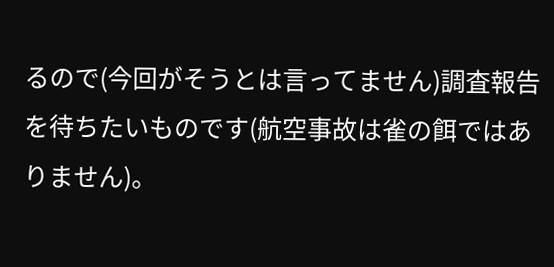るので(今回がそうとは言ってません)調査報告を待ちたいものです(航空事故は雀の餌ではありません)。